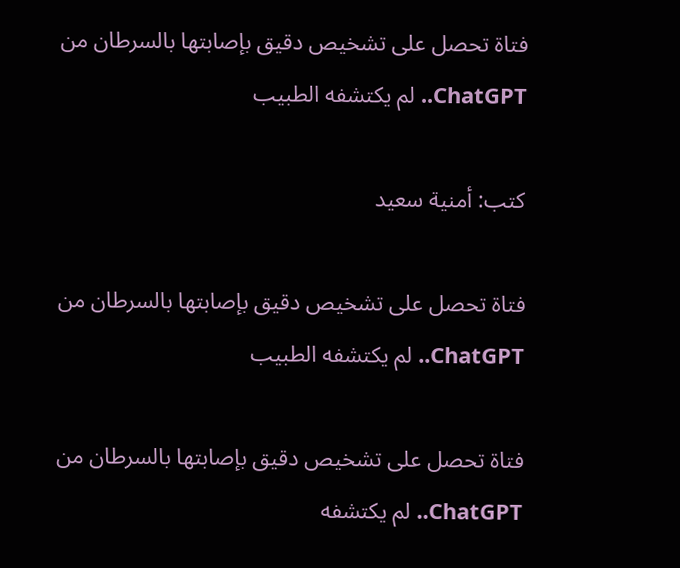فتاة تحصل على تشخيص دقيق بإصابتها بالسرطان من ChatGPT.. لم يكتشفه الطبيب

كتب: أمنية سعيد

فتاة تحصل على تشخيص دقيق بإصابتها بالسرطان من ChatGPT.. لم يكتشفه الطبيب

فتاة تحصل على تشخيص دقيق بإصابتها بالسرطان من ChatGPT.. لم يكتشفه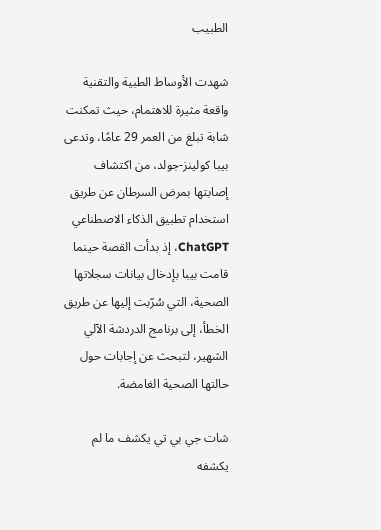الطبيب

شهدت الأوساط الطبية والتقنية واقعة مثيرة للاهتمام، حيث تمكنت شابة تبلغ من العمر 29 عامًا، وتدعى بيبا كولينز-جولد، من اكتشاف إصابتها بمرض السرطان عن طريق استخدام تطبيق الذكاء الاصطناعي ChatGPT، إذ بدأت القصة حينما قامت بيبا بإدخال بيانات سجلاتها الصحية، التي سُرّبت إليها عن طريق الخطأ، إلى برنامج الدردشة الآلي الشهير، لتبحث عن إجابات حول حالتها الصحية الغامضة.

شات جي بي تي يكشف ما لم يكشفه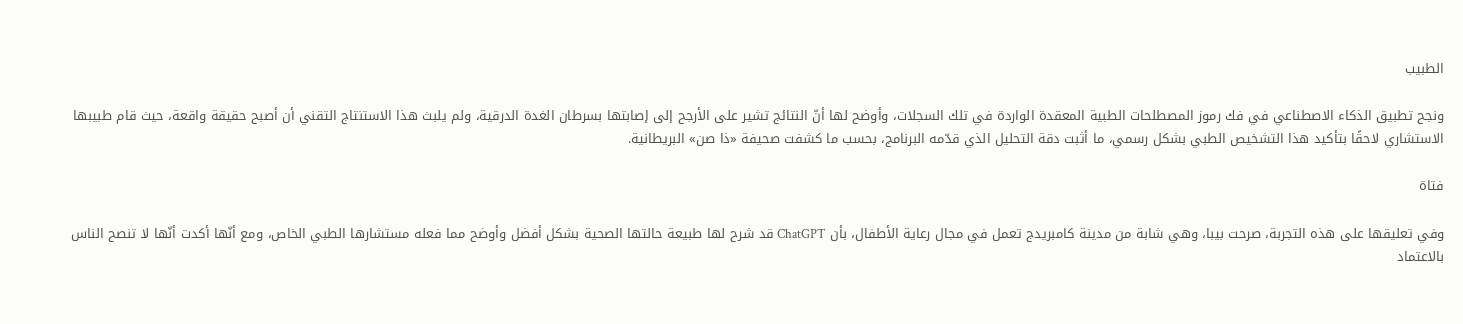الطبيب

ونجح تطبيق الذكاء الاصطناعي في فك رموز المصطلحات الطبية المعقدة الواردة في تلك السجلات، وأوضح لها أنّ النتائج تشير على الأرجح إلى إصابتها بسرطان الغدة الدرقية، ولم يلبث هذا الاستنتاج التقني أن أصبح حقيقة واقعة، حيث قام طبيبها الاستشاري لاحقًا بتأكيد هذا التشخيص الطبي بشكل رسمي، ما أثبت دقة التحليل الذي قدّمه البرنامج، بحسب ما كشفت صحيفة «ذا صن» البريطانية.

فتاة

وفي تعليقها على هذه التجربة، صرحت بيبا، وهي شابة من مدينة كامبريدج تعمل في مجال رعاية الأطفال، بأن ChatGPT قد شرح لها طبيعة حالتها الصحية بشكل أفضل وأوضح مما فعله مستشارها الطبي الخاص، ومع أنّها أكدت أنّها لا تنصح الناس بالاعتماد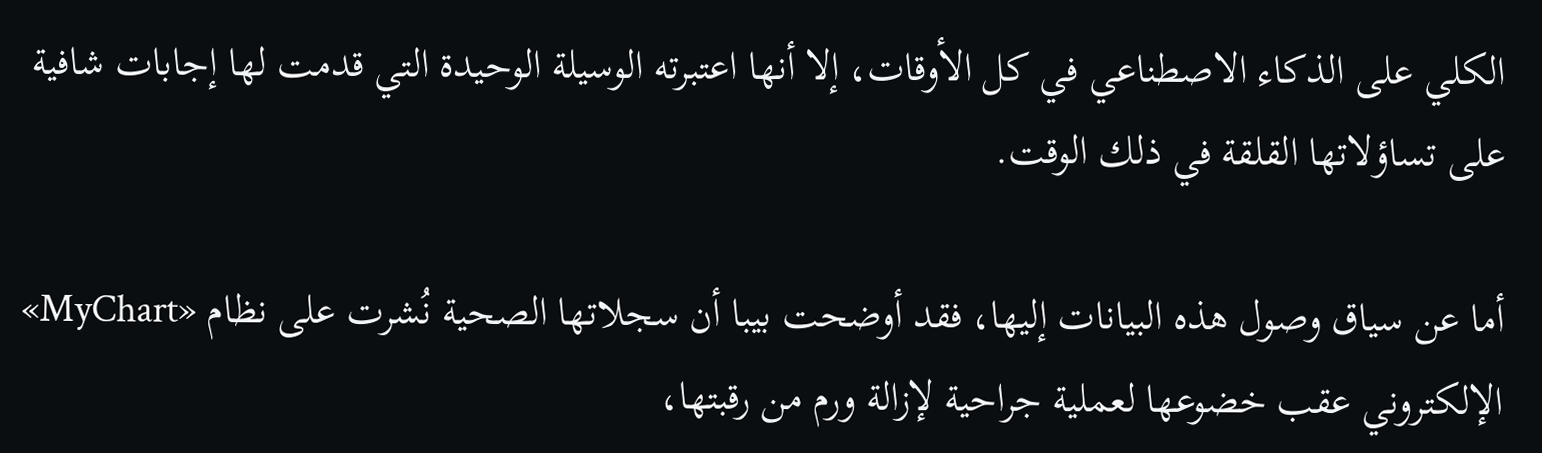الكلي على الذكاء الاصطناعي في كل الأوقات، إلا أنها اعتبرته الوسيلة الوحيدة التي قدمت لها إجابات شافية على تساؤلاتها القلقة في ذلك الوقت.

أما عن سياق وصول هذه البيانات إليها، فقد أوضحت بيبا أن سجلاتها الصحية نُشرت على نظام «MyChart» الإلكتروني عقب خضوعها لعملية جراحية لإزالة ورم من رقبتها،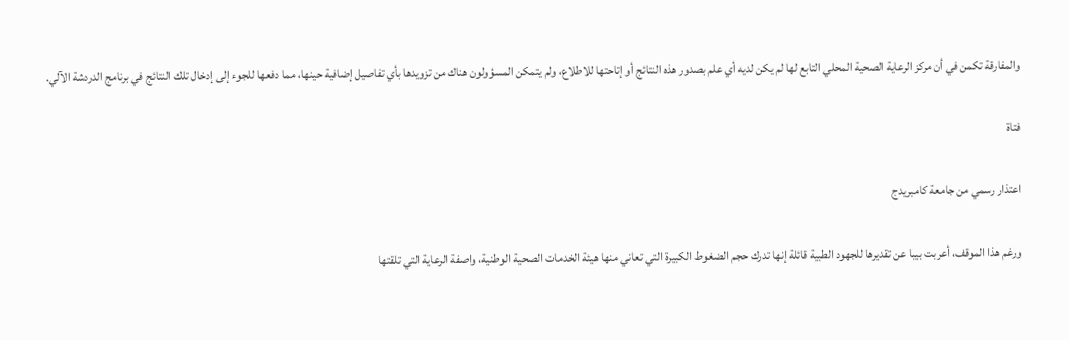والمفارقة تكمن في أن مركز الرعاية الصحية المحلي التابع لها لم يكن لديه أي علم بصدور هذه النتائج أو إتاحتها للاطلاع، ولم يتمكن المسؤولون هناك من تزويدها بأي تفاصيل إضافية حينها، مما دفعها للجوء إلى إدخال تلك النتائج في برنامج الدردشة الآلي.

فتاة

اعتذار رسمي من جامعة كامبريدج

ورغم هذا الموقف، أعربت بيبا عن تقديرها للجهود الطبية قائلة إنها تدرك حجم الضغوط الكبيرة التي تعاني منها هيئة الخدمات الصحية الوطنية، واصفة الرعاية التي تلقتها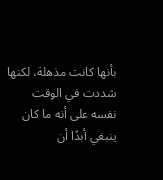بأنها كانت مذهلة، لكنها شددت في الوقت نفسه على أنه ما كان ينبغي أبدًا أن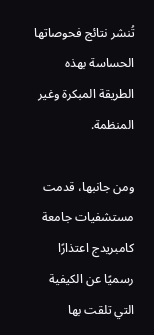تُنشر نتائج فحوصاتها الحساسة بهذه الطريقة المبكرة وغير المنظمة.

ومن جانبها، قدمت مستشفيات جامعة كامبريدج اعتذارًا رسميًا عن الكيفية التي تلقت بها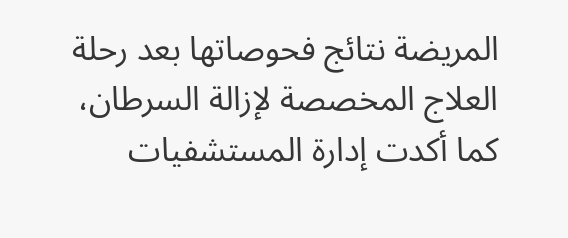المريضة نتائج فحوصاتها بعد رحلة العلاج المخصصة لإزالة السرطان، كما أكدت إدارة المستشفيات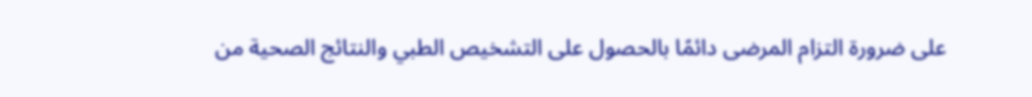على ضرورة التزام المرضى دائمًا بالحصول على التشخيص الطبي والنتائج الصحية من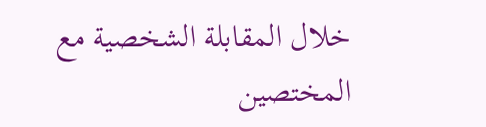خلال المقابلة الشخصية مع المختصين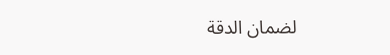لضمان الدقة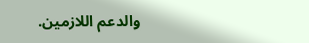والدعم اللازمين.